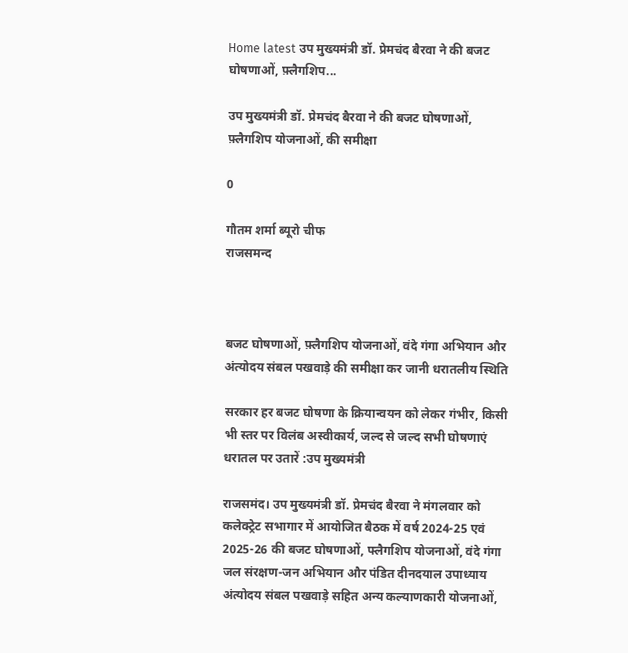Home latest उप मुख्यमंत्री डॉ. प्रेमचंद बैरवा ने की बजट घोषणाओं, फ़्लैगशिप...

उप मुख्यमंत्री डॉ. प्रेमचंद बैरवा ने की बजट घोषणाओं, फ़्लैगशिप योजनाओं, की समीक्षा

0

गौतम शर्मा ब्यूरो चीफ
राजसमन्द



बजट घोषणाओं, फ़्लैगशिप योजनाओं, वंदे गंगा अभियान और अंत्योदय संबल पखवाड़े की समीक्षा कर जानी धरातलीय स्थिति

सरकार हर बजट घोषणा के क्रियान्वयन को लेकर गंभीर, किसी भी स्तर पर विलंब अस्वीकार्य, जल्द से जल्द सभी घोषणाएं धरातल पर उतारें :उप मुख्यमंत्री

राजसमंद। उप मुख्यमंत्री डॉ. प्रेमचंद बैरवा ने मंगलवार को कलेक्ट्रेट सभागार में आयोजित बैठक में वर्ष 2024-25 एवं 2025-26 की बजट घोषणाओं, फ्लैगशिप योजनाओं, वंदे गंगा जल संरक्षण-जन अभियान और पंडित दीनदयाल उपाध्याय अंत्योदय संबल पखवाड़े सहित अन्य कल्याणकारी योजनाओं,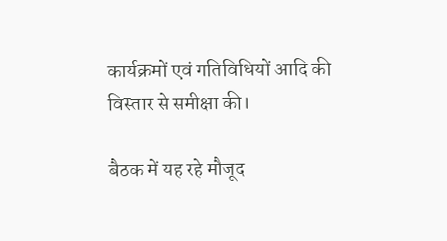कार्यक्रमों एवं गतिविधियों आदि की विस्तार से समीक्षा की।

बैठक में यह रहे मौजूद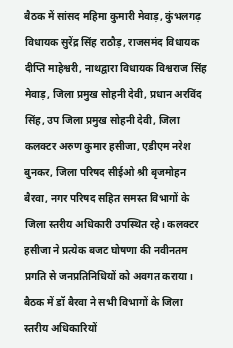बैठक में सांसद महिमा कुमारी मेवाड़, कुंभलगढ़ विधायक सुरेंद्र सिंह राठौड़, राजसमंद विधायक दीप्ति माहेश्वरी, नाथद्वारा विधायक विश्वराज सिंह मेवाड़, जिला प्रमुख सोहनी देवी, प्रधान अरविंद सिंह, उप जिला प्रमुख सोहनी देवी, जिला कलक्टर अरुण कुमार हसीजा, एडीएम नरेश बुनकर, जिला परिषद सीईओ श्री बृजमोहन बैरवा, नगर परिषद सहित समस्त विभागों के जिला स्तरीय अधिकारी उपस्थित रहे। कलक्टर हसीजा ने प्रत्येक बजट घोषणा की नवीनतम प्रगति से जनप्रतिनिधियों को अवगत कराया।
बैठक में डॉ बैरवा ने सभी विभागों के जिला स्तरीय अधिकारियों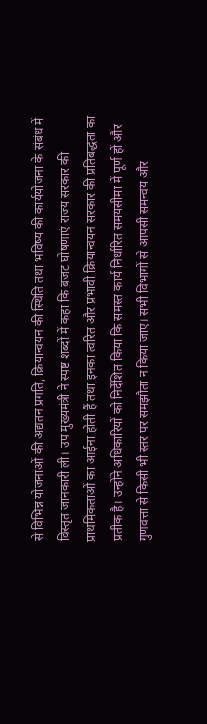से विभिन्न योजनाओं की अद्यतन प्रगति, क्रियान्वयन की स्थिति तथा भविष्य की कार्ययोजना के संबंध में विस्तृत जानकारी ली। उप मुख्यमंत्री ने स्पष्ट शब्दों में कहा कि बजट घोषणाएं राज्य सरकार की प्राथमिकताओं का आईना होती हैं तथा इनका त्वरित और प्रभावी क्रियान्वयन सरकार की प्रतिबद्धता का प्रतीक है। उन्होंने अधिकारियों को निर्देशित किया कि समस्त कार्य निर्धारित समयसीमा में पूर्ण हों और गुणवत्ता से किसी भी स्तर पर समझौता न किया जाए। सभी विभागों से आपसी समन्वय और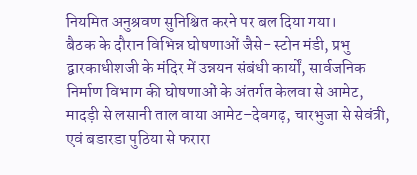नियमित अनुश्रवण सुनिश्चित करने पर बल दिया गया।
बैठक के दौरान विभिन्न घोषणाओं जैसे- स्टोन मंडी, प्रभु द्वारकाधीशजी के मंदिर में उन्नयन संबंधी कार्यों, सार्वजनिक निर्माण विभाग की घोषणाओं के अंतर्गत केलवा से आमेट, मादड़ी से लसानी ताल वाया आमेट–देवगढ़, चारभुजा से सेवंत्री, एवं बडारडा पुठिया से फरारा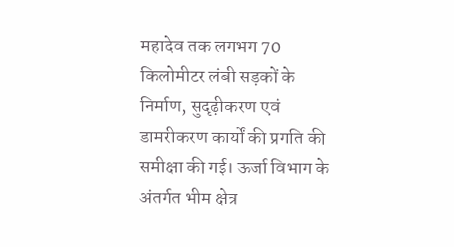महादेव तक लगभग 70 किलोमीटर लंबी सड़कों के निर्माण, सुदृढ़ीकरण एवं डामरीकरण कार्यों की प्रगति की समीक्षा की गई। ऊर्जा विभाग के अंतर्गत भीम क्षेत्र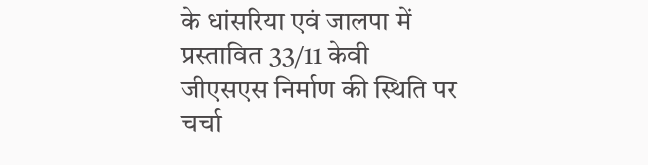के धांसरिया एवं जालपा में प्रस्तावित 33/11 केवी जीएसएस निर्माण की स्थिति पर चर्चा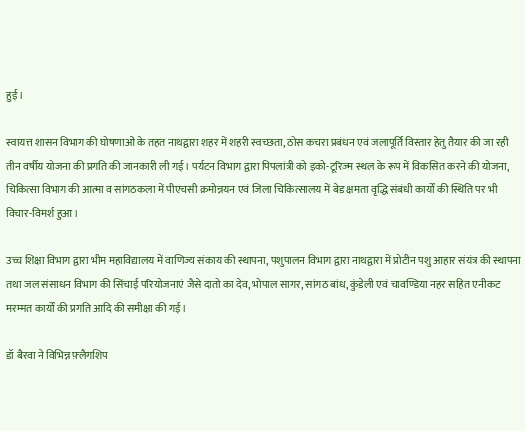हुई।

स्वायत्त शासन विभाग की घोषणाओं के तहत नाथद्वारा शहर में शहरी स्वच्छता, ठोस कचरा प्रबंधन एवं जलापूर्ति विस्तार हेतु तैयार की जा रही तीन वर्षीय योजना की प्रगति की जानकारी ली गई। पर्यटन विभाग द्वारा पिपलांत्री को इको-टूरिज्म स्थल के रूप में विकसित करने की योजना, चिकित्सा विभाग की आत्मा व सांगठकला में पीएचसी क्रमोन्नयन एवं जिला चिकित्सालय में बेड क्षमता वृद्धि संबंधी कार्यों की स्थिति पर भी विचार-विमर्श हुआ।

उच्च शिक्षा विभाग द्वारा भीम महाविद्यालय में वाणिज्य संकाय की स्थापना, पशुपालन विभाग द्वारा नाथद्वारा में प्रोटीन पशु आहार संयंत्र की स्थापना तथा जल संसाधन विभाग की सिंचाई परियोजनाएं जैसे दातो का देव, भोपाल सागर, सांगठ बांध, कुंडेली एवं चावण्डिया नहर सहित एनीकट मरम्मत कार्यों की प्रगति आदि की समीक्षा की गई।

डॉ बैरवा ने विभिन्न फ़्लैगशिप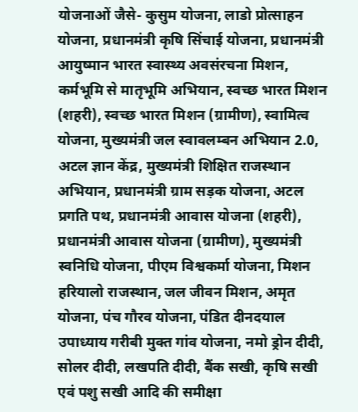योजनाओं जैसे- कुसुम योजना, लाडो प्रोत्साहन योजना, प्रधानमंत्री कृषि सिंचाई योजना, प्रधानमंत्री आयुष्मान भारत स्वास्थ्य अवसंरचना मिशन, कर्मभूमि से मातृभूमि अभियान, स्वच्छ भारत मिशन (शहरी), स्वच्छ भारत मिशन (ग्रामीण), स्वामित्व योजना, मुख्यमंत्री जल स्वावलम्बन अभियान 2.0, अटल ज्ञान केंद्र, मुख्यमंत्री शिक्षित राजस्थान अभियान, प्रधानमंत्री ग्राम सड़क योजना, अटल प्रगति पथ, प्रधानमंत्री आवास योजना (शहरी), प्रधानमंत्री आवास योजना (ग्रामीण), मुख्यमंत्री स्वनिधि योजना, पीएम विश्वकर्मा योजना, मिशन हरियालो राजस्थान, जल जीवन मिशन, अमृत योजना, पंच गौरव योजना, पंडित दीनदयाल उपाध्याय गरीबी मुक्त गांव योजना, नमो ड्रोन दीदी, सोलर दीदी, लखपति दीदी, बैंक सखी, कृषि सखी एवं पशु सखी आदि की समीक्षा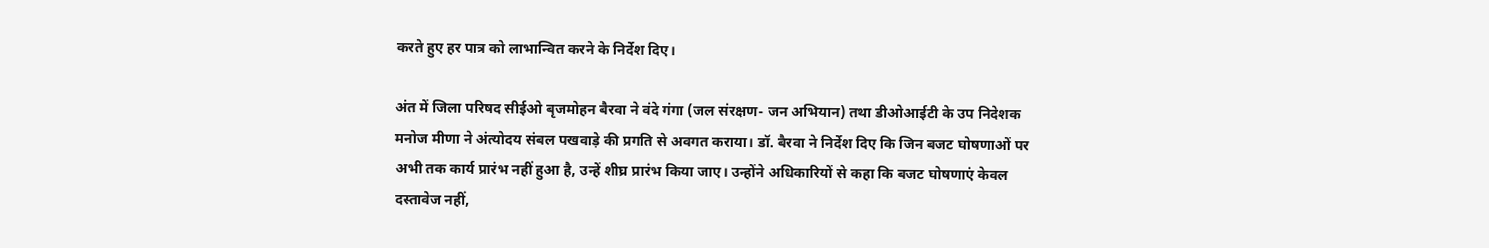करते हुए हर पात्र को लाभान्वित करने के निर्देश दिए।

अंत में जिला परिषद सीईओ बृजमोहन बैरवा ने वंदे गंगा (जल संरक्षण- जन अभियान) तथा डीओआईटी के उप निदेशक मनोज मीणा ने अंत्योदय संबल पखवाड़े की प्रगति से अवगत कराया। डॉ. बैरवा ने निर्देश दिए कि जिन बजट घोषणाओं पर अभी तक कार्य प्रारंभ नहीं हुआ है, उन्हें शीघ्र प्रारंभ किया जाए। उन्होंने अधिकारियों से कहा कि बजट घोषणाएं केवल दस्तावेज नहीं,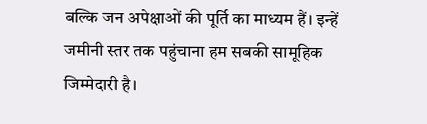बल्कि जन अपेक्षाओं की पूर्ति का माध्यम हैं। इन्हें जमीनी स्तर तक पहुंचाना हम सबकी सामूहिक जिम्मेदारी है।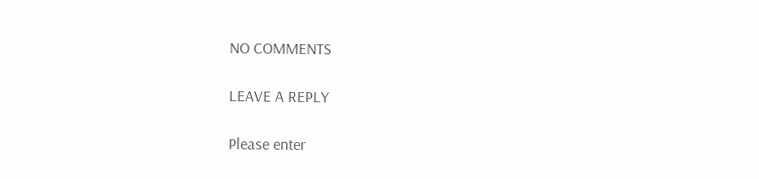NO COMMENTS

LEAVE A REPLY

Please enter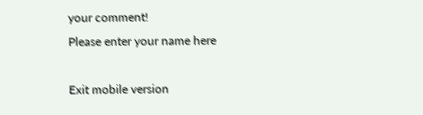your comment!
Please enter your name here

Exit mobile version